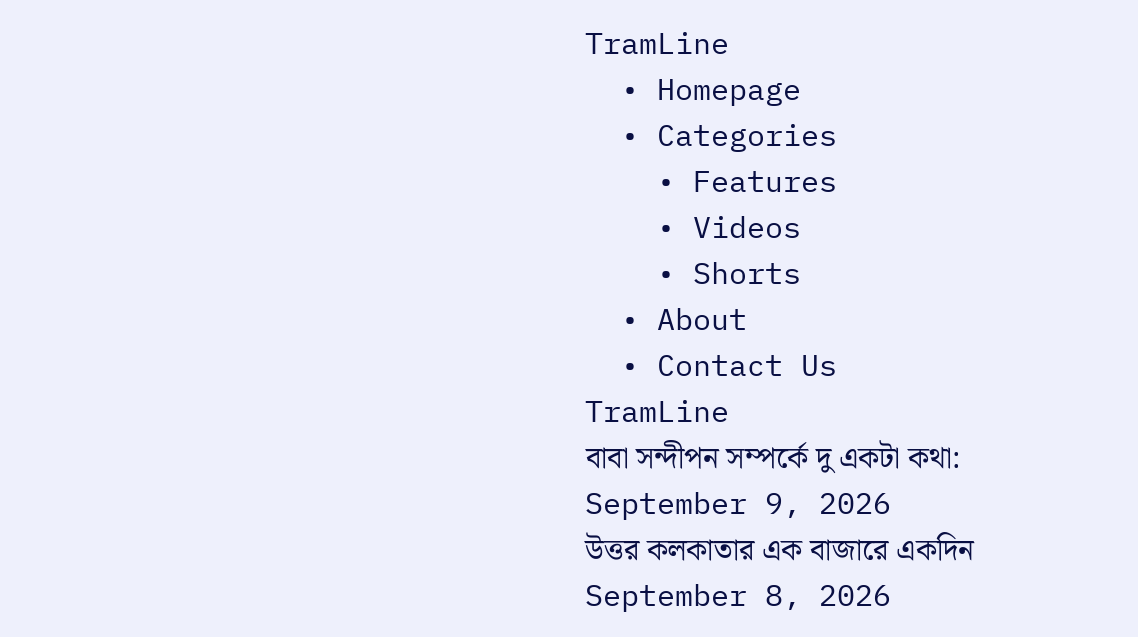TramLine
  • Homepage
  • Categories
    • Features
    • Videos
    • Shorts
  • About
  • Contact Us
TramLine
বাবা সন্দীপন সম্পর্কে দু একটা কথা:
September 9, 2026
উত্তর কলকাতার এক বাজারে একদিন
September 8, 2026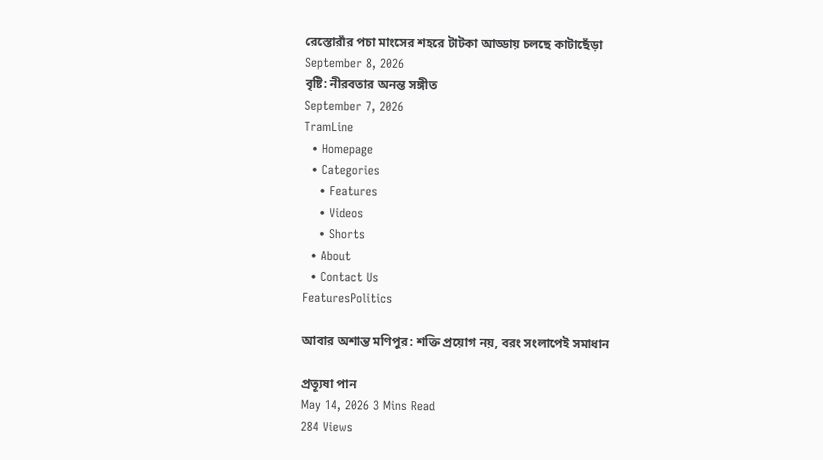রেস্তোরাঁর পচা মাংসের শহরে টাটকা আড্ডায় চলছে কাটাছেঁড়া
September 8, 2026
বৃষ্টি: নীরবতার অনন্ত সঙ্গীত
September 7, 2026
TramLine
  • Homepage
  • Categories
    • Features
    • Videos
    • Shorts
  • About
  • Contact Us
FeaturesPolitics

আবার অশান্ত মণিপুর: শক্তি প্রয়োগ নয়, বরং সংলাপেই সমাধান

প্রত্যূষা পান
May 14, 2026 3 Mins Read
284 Views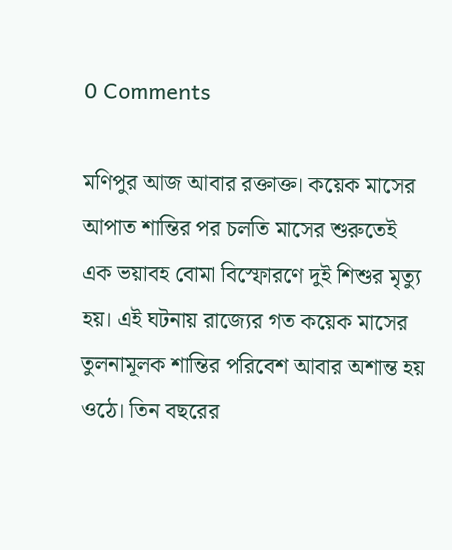0 Comments

মণিপুর আজ আবার রক্তাক্ত। কয়েক মাসের আপাত শান্তির পর চলতি মাসের শুরুতেই এক ভয়াবহ বোমা বিস্ফোরণে দুই শিশুর মৃত্যু হয়। এই ঘটনায় রাজ্যের গত কয়েক মাসের তুলনামূলক শান্তির পরিবেশ আবার অশান্ত হয় ওঠে। তিন বছরের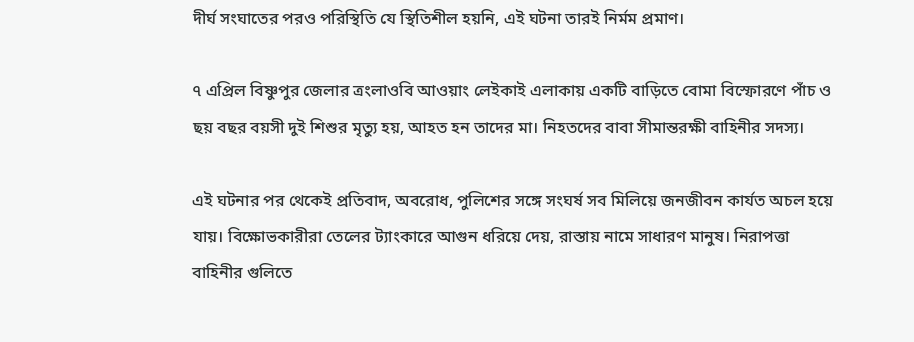দীর্ঘ সংঘাতের পরও পরিস্থিতি যে স্থিতিশীল হয়নি, এই ঘটনা তারই নির্মম প্রমাণ।

৭ এপ্রিল বিষ্ণুপুর জেলার ত্রংলাওবি আওয়াং লেইকাই এলাকায় একটি বাড়িতে বোমা বিস্ফোরণে পাঁচ ও ছয় বছর বয়সী দুই শিশুর মৃত্যু হয়, আহত হন তাদের মা। নিহতদের বাবা সীমান্তরক্ষী বাহিনীর সদস্য।

এই ঘটনার পর থেকেই প্রতিবাদ, অবরোধ, পুলিশের সঙ্গে সংঘর্ষ সব মিলিয়ে জনজীবন কার্যত অচল হয়ে যায়। বিক্ষোভকারীরা তেলের ট্যাংকারে আগুন ধরিয়ে দেয়, রাস্তায় নামে সাধারণ মানুষ। নিরাপত্তা বাহিনীর গুলিতে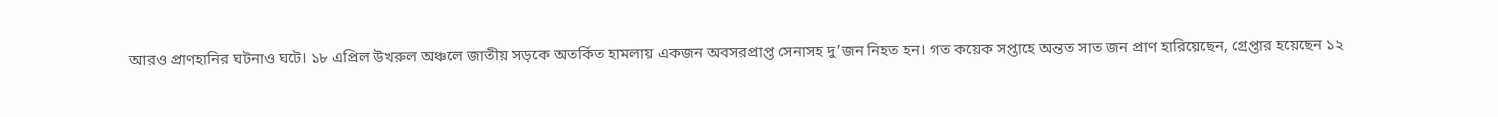আরও প্রাণহানির ঘটনাও ঘটে। ১৮ এপ্রিল উখরুল অঞ্চলে জাতীয় সড়কে অতর্কিত হামলায় একজন অবসরপ্রাপ্ত সেনাসহ দু’জন নিহত হন। গত কয়েক সপ্তাহে অন্তত সাত জন প্রাণ হারিয়েছেন, গ্রেপ্তার হয়েছেন ১২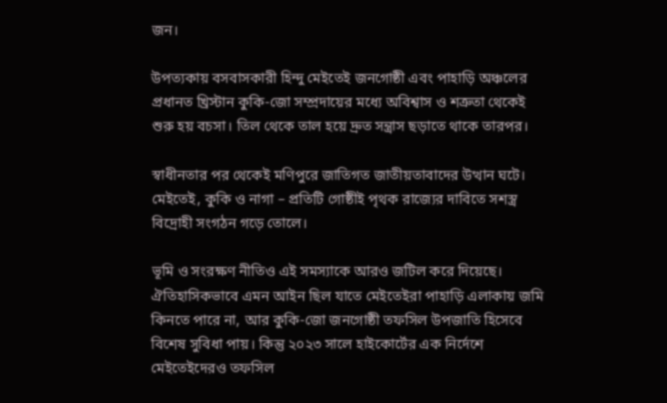জন।

উপত্যকায় বসবাসকারী হিন্দু মেইতেই জনগোষ্ঠী এবং পাহাড়ি অঞ্চলের প্রধানত খ্রিস্টান কুকি-জো সম্প্রদায়ের মধ্যে অবিশ্বাস ও শত্রুতা থেকেই শুরু হয় বচসা। তিল থেকে তাল হয়ে দ্রুত সন্ত্রাস ছড়াতে থাকে তারপর।

স্বাধীনতার পর থেকেই মণিপুরে জাতিগত জাতীয়তাবাদের উত্থান ঘটে। মেইতেই, কুকি ও নাগা – প্রতিটি গোষ্ঠীই পৃথক রাজ্যের দাবিতে সশস্ত্র বিদ্রোহী সংগঠন গড়ে তোলে।

ভূমি ও সংরক্ষণ নীতিও এই সমস্যাকে আরও জটিল করে দিয়েছে। ঐতিহাসিকভাবে এমন আইন ছিল যাতে মেইতেইরা পাহাড়ি এলাকায় জমি কিনতে পারে না, আর কুকি-জো জনগোষ্ঠী তফসিল উপজাতি হিসেবে বিশেষ সুবিধা পায়। কিন্তু ২০২৩ সালে হাইকোর্টের এক নির্দেশে মেইতেইদেরও তফসিল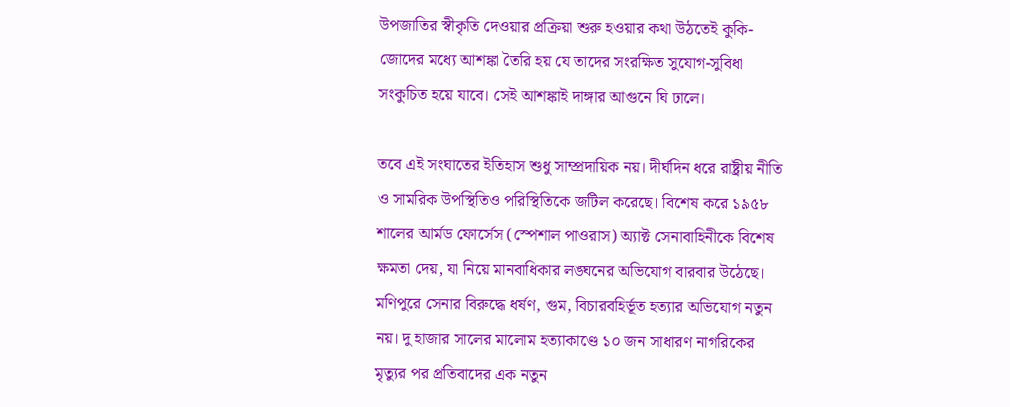উপজাতির স্বীকৃতি দেওয়ার প্রক্রিয়া শুরু হওয়ার কথা উঠতেই কুকি-জোদের মধ্যে আশঙ্কা তৈরি হয় যে তাদের সংরক্ষিত সুযোগ-সুবিধা সংকুচিত হয়ে যাবে। সেই আশঙ্কাই দাঙ্গার আগুনে ঘি ঢালে।

তবে এই সংঘাতের ইতিহাস শুধু সাম্প্রদায়িক নয়। দীর্ঘদিন ধরে রাষ্ট্রীয় নীতি ও সামরিক উপস্থিতিও পরিস্থিতিকে জটিল করেছে। বিশেষ করে ১৯৫৮ শালের আর্মড ফোর্সেস (স্পেশাল পাওরাস) অ্যাক্ট সেনাবাহিনীকে বিশেষ ক্ষমতা দেয়, যা নিয়ে মানবাধিকার লঙ্ঘনের অভিযোগ বারবার উঠেছে। মণিপুরে সেনার বিরুদ্ধে ধর্ষণ, গুম, বিচারবহির্ভূত হত্যার অভিযোগ নতুন নয়। দু হাজার সালের মালোম হত্যাকাণ্ডে ১০ জন সাধারণ নাগরিকের মৃত্যুর পর প্রতিবাদের এক নতুন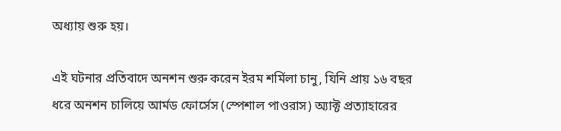অধ্যায় শুরু হয়।

এই ঘটনার প্রতিবাদে অনশন শুরু করেন ইরম শর্মিলা চানু, যিনি প্রায় ১৬ বছর ধরে অনশন চালিয়ে আর্মড ফোর্সেস (স্পেশাল পাওরাস) অ্যাক্ট প্রত্যাহারের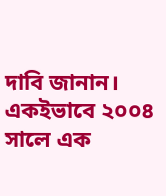দাবি জানান। একইভাবে ২০০৪ সালে এক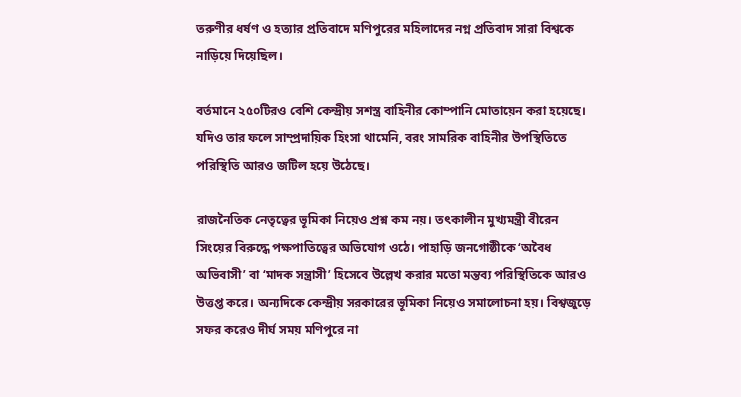তরুণীর ধর্ষণ ও হত্যার প্রতিবাদে মণিপুরের মহিলাদের নগ্ন প্রতিবাদ সারা বিশ্বকে নাড়িয়ে দিয়েছিল।

বর্তমানে ২৫০টিরও বেশি কেন্দ্রীয় সশস্ত্র বাহিনীর কোম্পানি মোতায়েন করা হয়েছে। যদিও তার ফলে সাম্প্রদায়িক হিংসা থামেনি, বরং সামরিক বাহিনীর উপস্থিতিতে পরিস্থিতি আরও জটিল হয়ে উঠেছে।

রাজনৈতিক নেতৃত্বের ভূমিকা নিয়েও প্রশ্ন কম নয়। তৎকালীন মুখ্যমন্ত্রী বীরেন সিংয়ের বিরুদ্ধে পক্ষপাতিত্বের অভিযোগ ওঠে। পাহাড়ি জনগোষ্ঠীকে ‘অবৈধ অভিবাসী’ বা ‘মাদক সন্ত্রাসী’ হিসেবে উল্লেখ করার মতো মন্তব্য পরিস্থিতিকে আরও উত্তপ্ত করে। অন্যদিকে কেন্দ্রীয় সরকারের ভূমিকা নিয়েও সমালোচনা হয়। বিশ্বজুড়ে সফর করেও দীর্ঘ সময় মণিপুরে না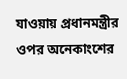যাওয়ায় প্রধানমন্ত্রীর ওপর অনেকাংশের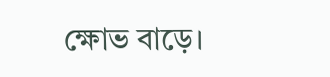ক্ষোভ বাড়ে।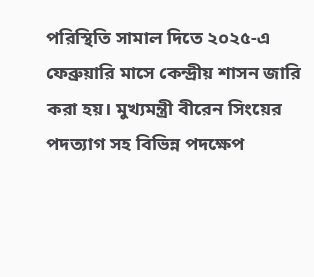পরিস্থিতি সামাল দিতে ২০২৫-এ ফেব্রুয়ারি মাসে কেন্দ্রীয় শাসন জারি করা হয়। মুখ্যমন্ত্রী বীরেন সিংয়ের পদত্যাগ সহ বিভিন্ন পদক্ষেপ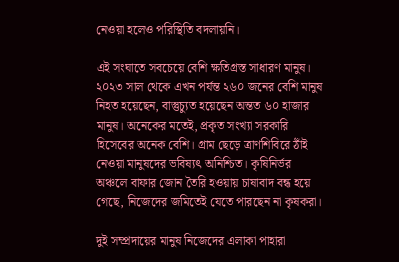নেওয়া হলেও পরিস্থিতি বদলায়নি।

এই সংঘাতে সবচেয়ে বেশি ক্ষতিগ্রস্ত সাধারণ মানুষ। ২০২৩ সাল থেকে এখন পর্যন্ত ২৬০ জনের বেশি মানুষ নিহত হয়েছেন, বাস্তুচ্যুত হয়েছেন অন্তত ৬০ হাজার মানুষ। অনেকের মতেই, প্রকৃত সংখ্যা সরকারি হিসেবের অনেক বেশি। গ্রাম ছেড়ে ত্রাণশিবিরে ঠাঁই নেওয়া মানুষদের ভবিষ্যৎ অনিশ্চিত। কৃষিনির্ভর অঞ্চলে বাফার জোন তৈরি হওয়ায় চাষাবাদ বন্ধ হয়ে গেছে, নিজেদের জমিতেই যেতে পারছেন না কৃষকরা।

দুই সম্প্রদায়ের মানুষ নিজেদের এলাকা পাহারা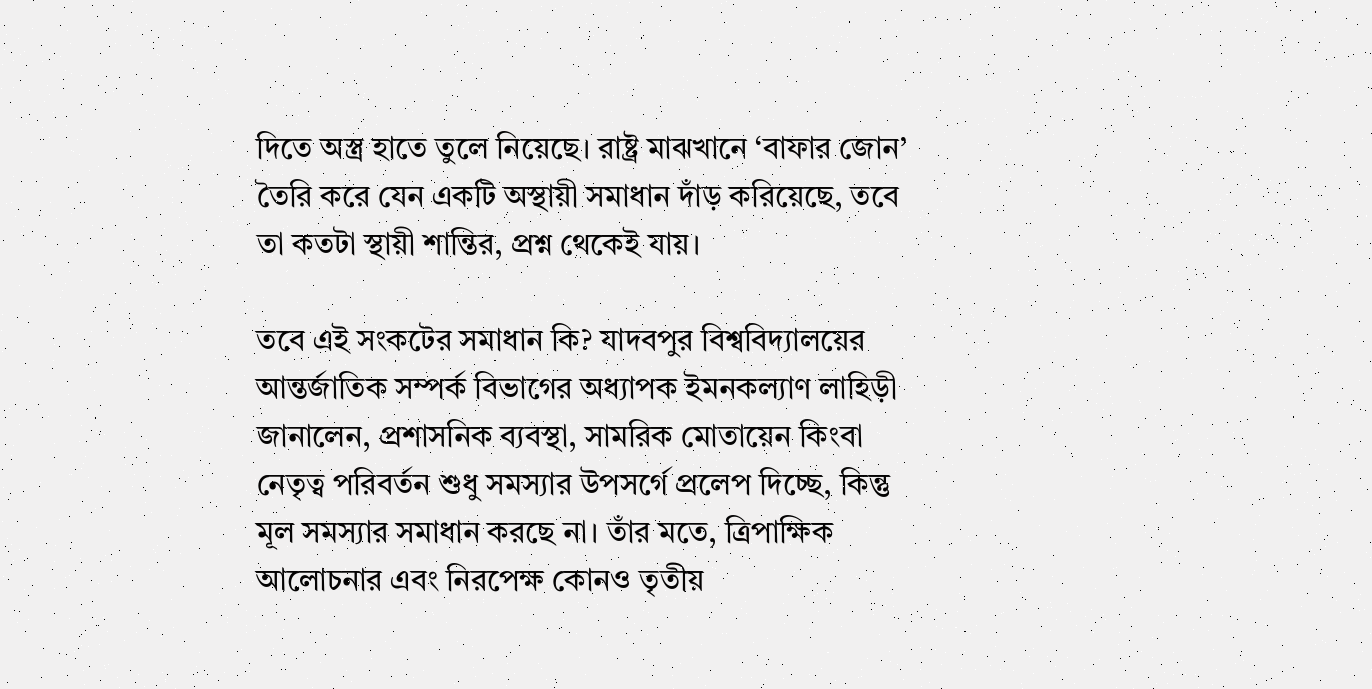দিতে অস্ত্র হাতে তুলে নিয়েছে। রাষ্ট্র মাঝখানে ‘বাফার জোন’ তৈরি করে যেন একটি অস্থায়ী সমাধান দাঁড় করিয়েছে, তবে তা কতটা স্থায়ী শান্তির, প্রশ্ন থেকেই যায়।

তবে এই সংকটের সমাধান কি? যাদবপুর বিশ্ববিদ্যালয়ের আন্তর্জাতিক সম্পর্ক বিভাগের অধ্যাপক ইমনকল্যাণ লাহিড়ী জানালেন, প্রশাসনিক ব্যবস্থা, সামরিক মোতায়েন কিংবা নেতৃত্ব পরিবর্তন শুধু সমস্যার উপসর্গে প্রলেপ দিচ্ছে, কিন্তু মূল সমস্যার সমাধান করছে না। তাঁর মতে, ত্রিপাক্ষিক আলোচনার এবং নিরপেক্ষ কোনও তৃতীয়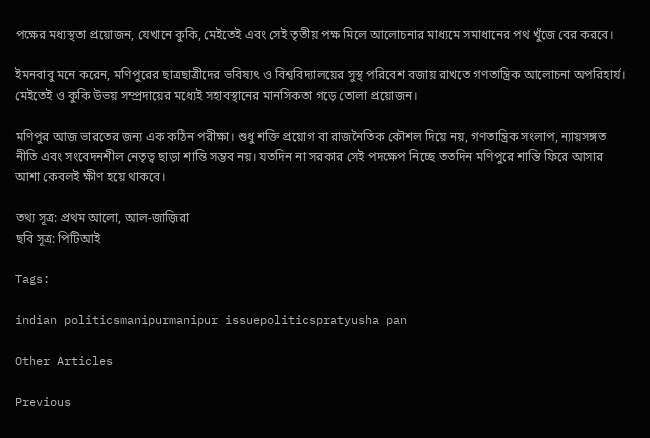পক্ষের মধ্যস্থতা প্রয়োজন, যেখানে কুকি, মেইতেই এবং সেই তৃতীয় পক্ষ মিলে আলোচনার মাধ্যমে সমাধানের পথ খুঁজে বের করবে।

ইমনবাবু মনে করেন, মণিপুরের ছাত্রছাত্রীদের ভবিষ্যৎ ও বিশ্ববিদ্যালয়ের সুস্থ পরিবেশ বজায় রাখতে গণতান্ত্রিক আলোচনা অপরিহার্য। মেইতেই ও কুকি উভয় সম্প্রদায়ের মধ্যেই সহাবস্থানের মানসিকতা গড়ে তোলা প্রয়োজন।

মণিপুর আজ ভারতের জন্য এক কঠিন পরীক্ষা। শুধু শক্তি প্রয়োগ বা রাজনৈতিক কৌশল দিয়ে নয়, গণতান্ত্রিক সংলাপ, ন্যায়সঙ্গত নীতি এবং সংবেদনশীল নেতৃত্ব ছাড়া শান্তি সম্ভব নয়। যতদিন না সরকার সেই পদক্ষেপ নিচ্ছে ততদিন মণিপুরে শান্তি ফিরে আসার আশা কেবলই ক্ষীণ হয়ে থাকবে।

তথ্য সূত্র: প্রথম আলো, আল-জাজ়িরা
ছবি সূত্র: পিটিআই

Tags:

indian politicsmanipurmanipur issuepoliticspratyusha pan

Other Articles

Previous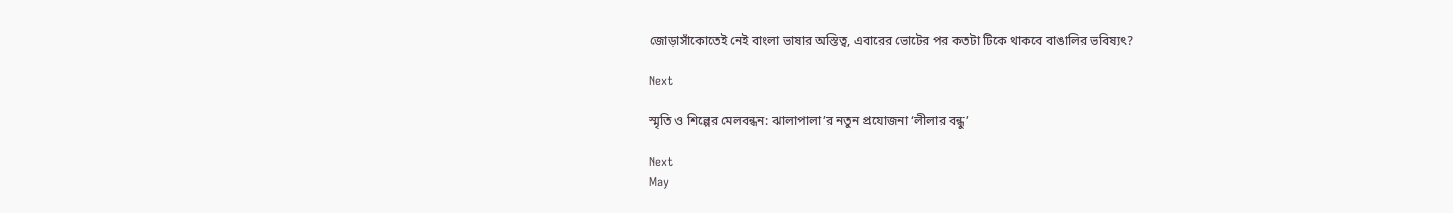জোড়াসাঁকোতেই নেই বাংলা ভাষার অস্তিত্ব, এবারের ভোটের পর কতটা টিকে থাকবে বাঙালির ভবিষ্যৎ?

Next

স্মৃতি ও শিল্পের মেলবন্ধন: ঝালাপালা’র নতুন প্রযোজনা ‘লীলার বন্ধু’

Next
May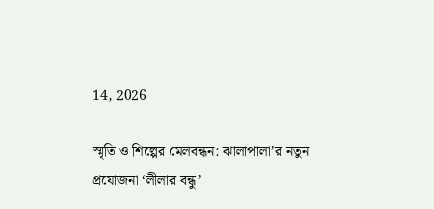14, 2026

স্মৃতি ও শিল্পের মেলবন্ধন: ঝালাপালা’র নতুন প্রযোজনা ‘লীলার বন্ধু’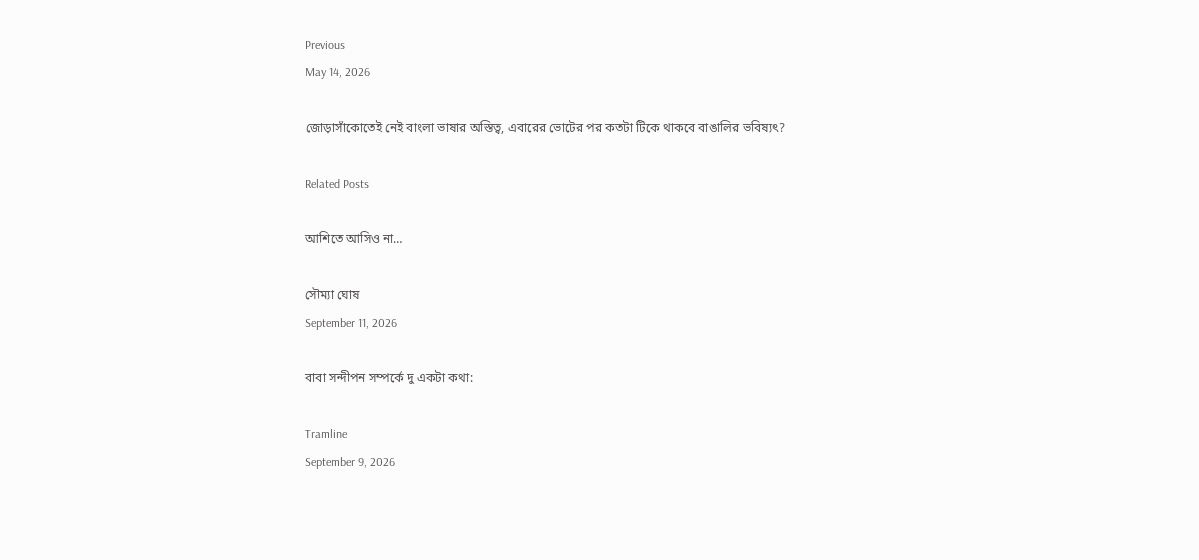Previous
May 14, 2026

জোড়াসাঁকোতেই নেই বাংলা ভাষার অস্তিত্ব, এবারের ভোটের পর কতটা টিকে থাকবে বাঙালির ভবিষ্যৎ?

Related Posts

আশিতে আসিও না…

সৌম্যা ঘোষ
September 11, 2026

বাবা সন্দীপন সম্পর্কে দু একটা কথা:

Tramline
September 9, 2026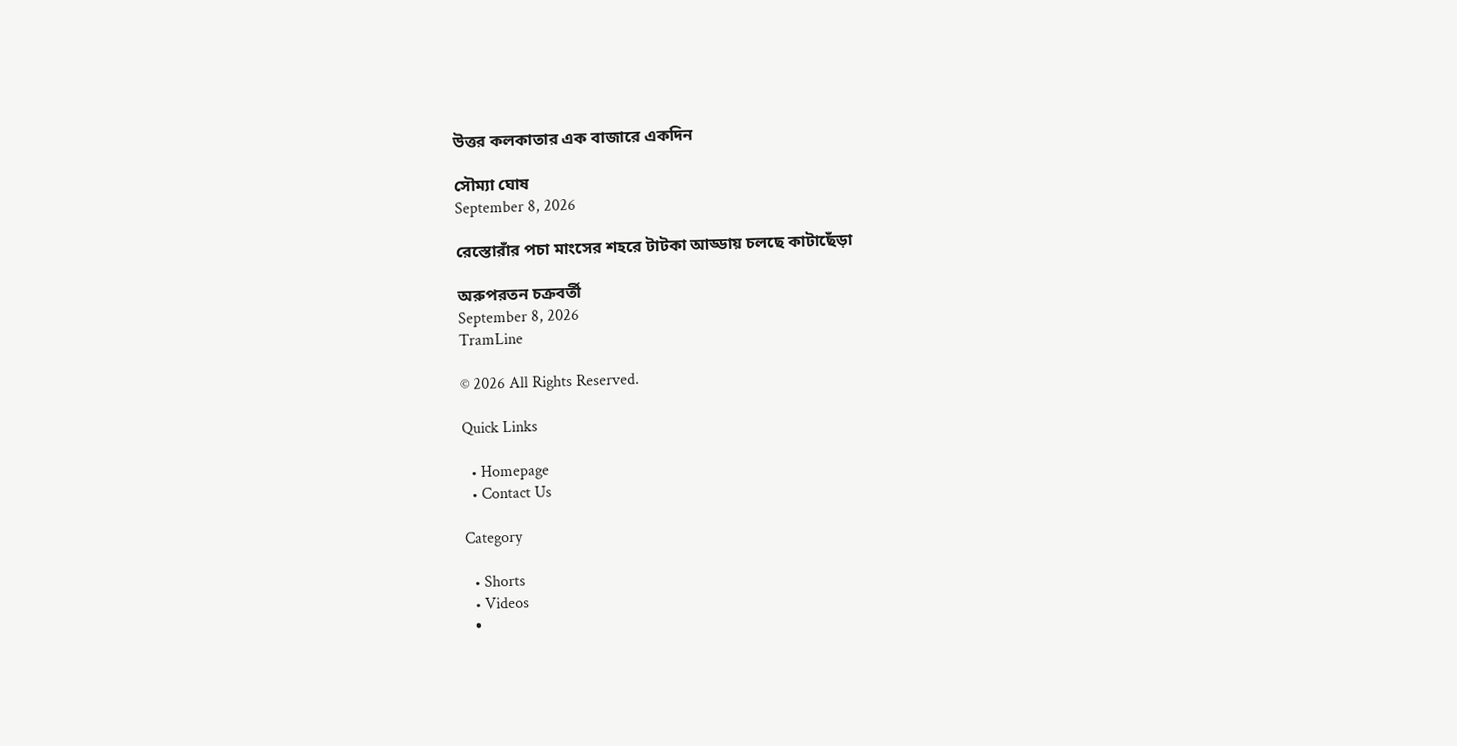উত্তর কলকাতার এক বাজারে একদিন

সৌম্যা ঘোষ
September 8, 2026

রেস্তোরাঁর পচা মাংসের শহরে টাটকা আড্ডায় চলছে কাটাছেঁড়া

অরুপরতন চক্রবর্তী
September 8, 2026
TramLine

© 2026 All Rights Reserved.

Quick Links

  • Homepage
  • Contact Us

Category

  • Shorts
  • Videos
  •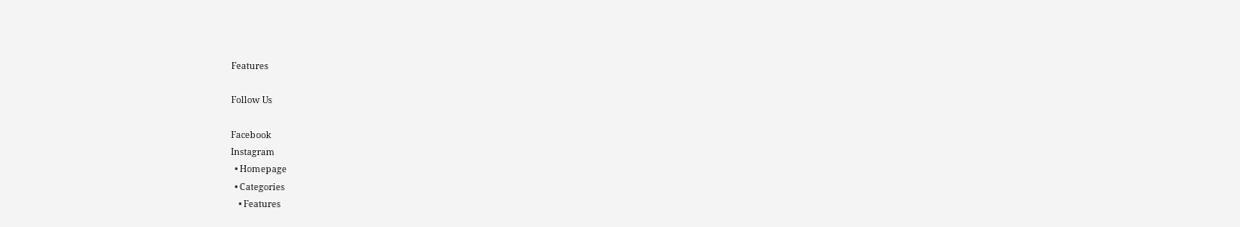Features

Follow Us

Facebook
Instagram
  • Homepage
  • Categories
    • Features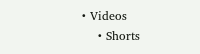• Videos
    • Shorts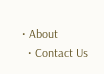• About
  • Contact Us